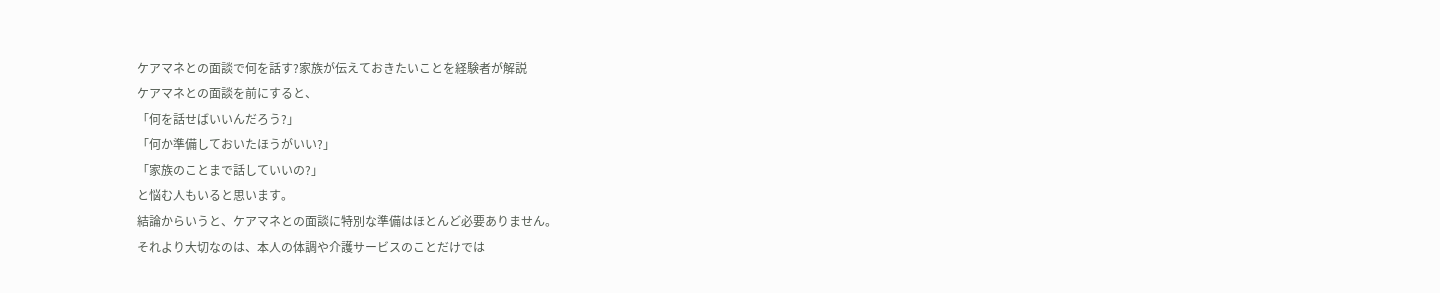ケアマネとの面談で何を話す?家族が伝えておきたいことを経験者が解説
ケアマネとの面談を前にすると、
「何を話せばいいんだろう?」
「何か準備しておいたほうがいい?」
「家族のことまで話していいの?」
と悩む人もいると思います。
結論からいうと、ケアマネとの面談に特別な準備はほとんど必要ありません。
それより大切なのは、本人の体調や介護サービスのことだけでは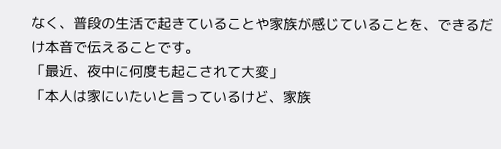なく、普段の生活で起きていることや家族が感じていることを、できるだけ本音で伝えることです。
「最近、夜中に何度も起こされて大変」
「本人は家にいたいと言っているけど、家族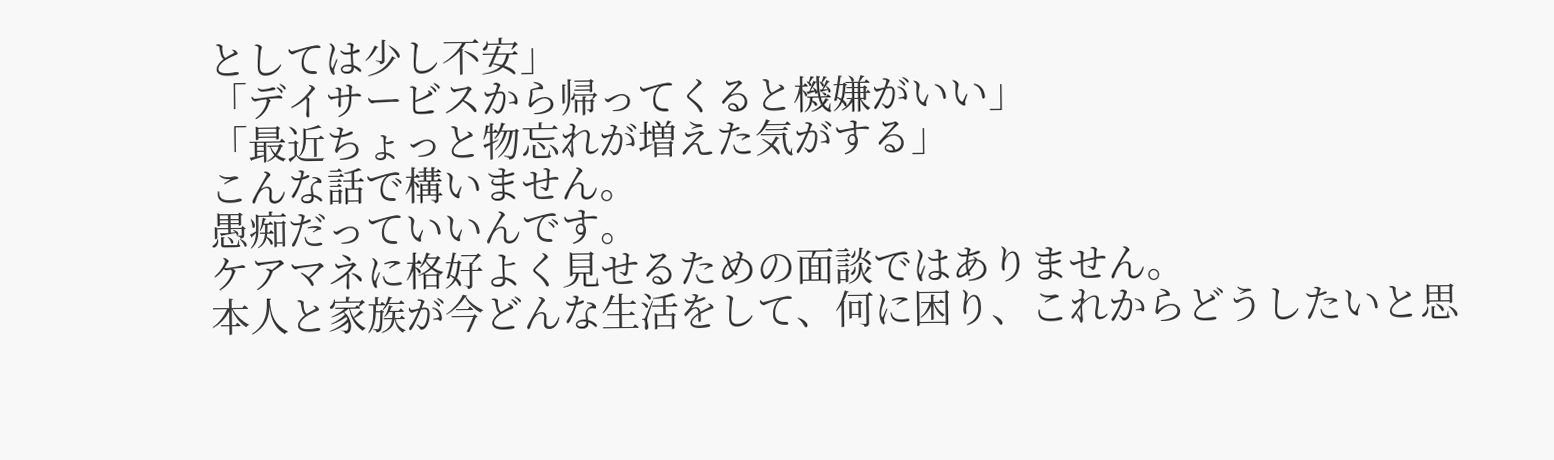としては少し不安」
「デイサービスから帰ってくると機嫌がいい」
「最近ちょっと物忘れが増えた気がする」
こんな話で構いません。
愚痴だっていいんです。
ケアマネに格好よく見せるための面談ではありません。
本人と家族が今どんな生活をして、何に困り、これからどうしたいと思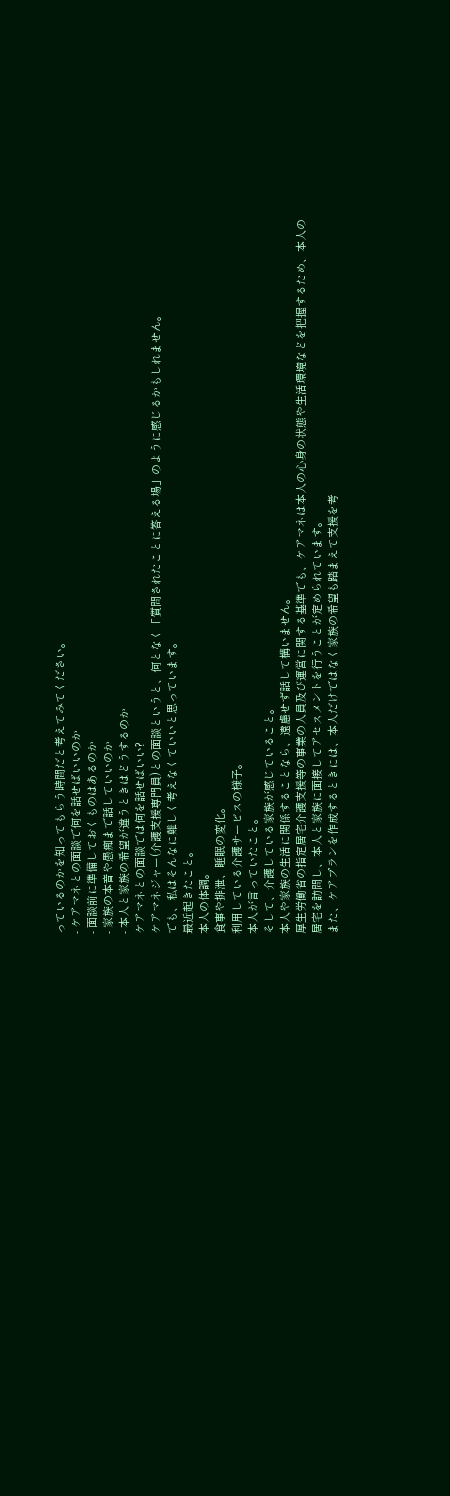っているのかを知ってもらう時間だと考えてみてください。
- ケアマネとの面談で何を話せばいいのか
- 面談前に準備しておくものはあるのか
- 家族の本音や愚痴まで話していいのか
- 本人と家族の希望が違うときはどうするのか
ケアマネとの面談では何を話せばいい?
ケアマネジャー(介護支援専門員)との面談というと、何となく「質問されたことに答える場」のように感じるかもしれません。
でも、私はそんなに難しく考えなくていいと思っています。
最近起きたこと。
本人の体調。
食事や排泄、睡眠の変化。
利用している介護サービスの様子。
本人が言っていたこと。
そして、介護している家族が感じていること。
本人や家族の生活に関係することなら、遠慮せず話して構いません。
厚生労働省の指定居宅介護支援等の事業の人員及び運営に関する基準でも、ケアマネは本人の心身の状態や生活環境などを把握するため、本人の居宅を訪問し、本人と家族に面接してアセスメントを行うことが定められています。
また、ケアプランを作成するときには、本人だけではなく家族の希望も踏まえて支援を考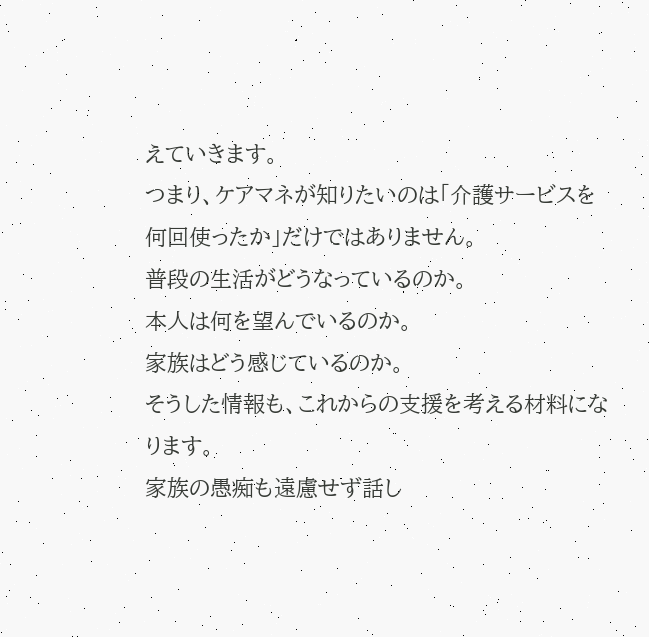えていきます。
つまり、ケアマネが知りたいのは「介護サービスを何回使ったか」だけではありません。
普段の生活がどうなっているのか。
本人は何を望んでいるのか。
家族はどう感じているのか。
そうした情報も、これからの支援を考える材料になります。
家族の愚痴も遠慮せず話し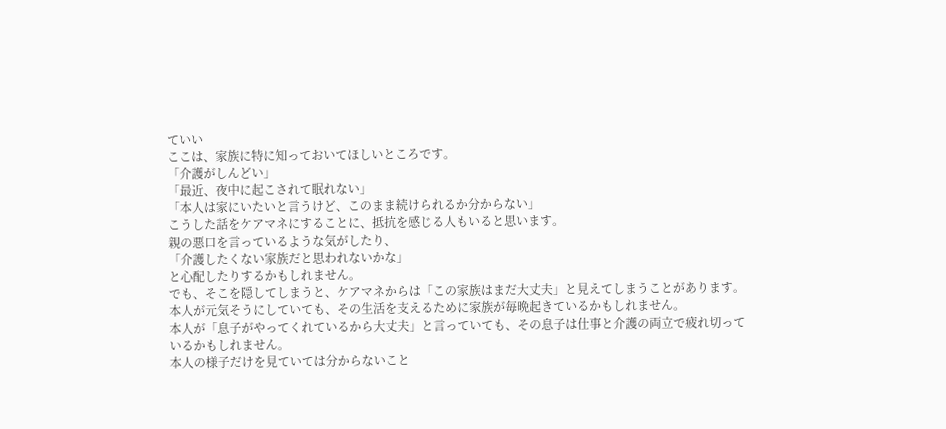ていい
ここは、家族に特に知っておいてほしいところです。
「介護がしんどい」
「最近、夜中に起こされて眠れない」
「本人は家にいたいと言うけど、このまま続けられるか分からない」
こうした話をケアマネにすることに、抵抗を感じる人もいると思います。
親の悪口を言っているような気がしたり、
「介護したくない家族だと思われないかな」
と心配したりするかもしれません。
でも、そこを隠してしまうと、ケアマネからは「この家族はまだ大丈夫」と見えてしまうことがあります。
本人が元気そうにしていても、その生活を支えるために家族が毎晩起きているかもしれません。
本人が「息子がやってくれているから大丈夫」と言っていても、その息子は仕事と介護の両立で疲れ切っているかもしれません。
本人の様子だけを見ていては分からないこと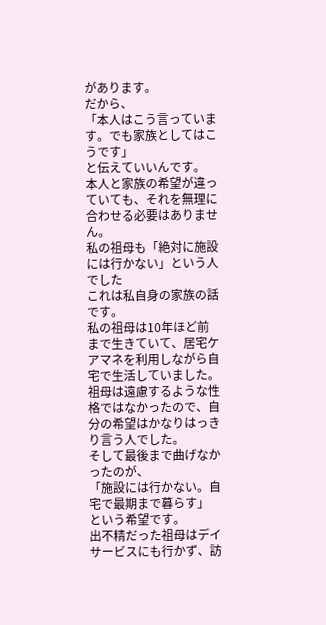があります。
だから、
「本人はこう言っています。でも家族としてはこうです」
と伝えていいんです。
本人と家族の希望が違っていても、それを無理に合わせる必要はありません。
私の祖母も「絶対に施設には行かない」という人でした
これは私自身の家族の話です。
私の祖母は10年ほど前まで生きていて、居宅ケアマネを利用しながら自宅で生活していました。
祖母は遠慮するような性格ではなかったので、自分の希望はかなりはっきり言う人でした。
そして最後まで曲げなかったのが、
「施設には行かない。自宅で最期まで暮らす」
という希望です。
出不精だった祖母はデイサービスにも行かず、訪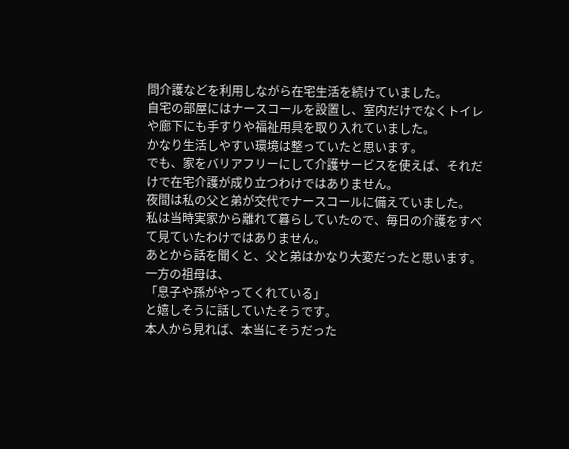問介護などを利用しながら在宅生活を続けていました。
自宅の部屋にはナースコールを設置し、室内だけでなくトイレや廊下にも手すりや福祉用具を取り入れていました。
かなり生活しやすい環境は整っていたと思います。
でも、家をバリアフリーにして介護サービスを使えば、それだけで在宅介護が成り立つわけではありません。
夜間は私の父と弟が交代でナースコールに備えていました。
私は当時実家から離れて暮らしていたので、毎日の介護をすべて見ていたわけではありません。
あとから話を聞くと、父と弟はかなり大変だったと思います。
一方の祖母は、
「息子や孫がやってくれている」
と嬉しそうに話していたそうです。
本人から見れば、本当にそうだった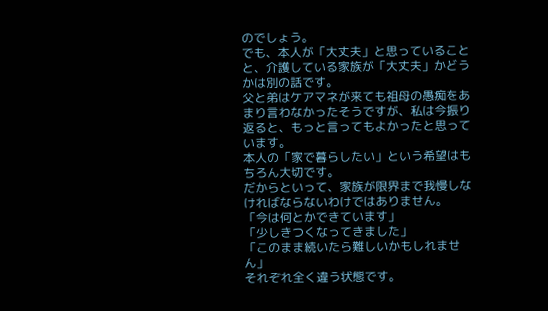のでしょう。
でも、本人が「大丈夫」と思っていることと、介護している家族が「大丈夫」かどうかは別の話です。
父と弟はケアマネが来ても祖母の愚痴をあまり言わなかったそうですが、私は今振り返ると、もっと言ってもよかったと思っています。
本人の「家で暮らしたい」という希望はもちろん大切です。
だからといって、家族が限界まで我慢しなければならないわけではありません。
「今は何とかできています」
「少しきつくなってきました」
「このまま続いたら難しいかもしれません」
それぞれ全く違う状態です。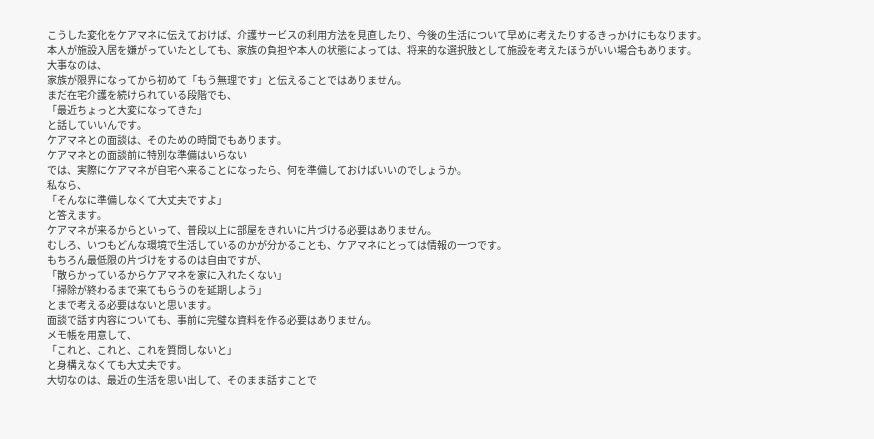こうした変化をケアマネに伝えておけば、介護サービスの利用方法を見直したり、今後の生活について早めに考えたりするきっかけにもなります。
本人が施設入居を嫌がっていたとしても、家族の負担や本人の状態によっては、将来的な選択肢として施設を考えたほうがいい場合もあります。
大事なのは、
家族が限界になってから初めて「もう無理です」と伝えることではありません。
まだ在宅介護を続けられている段階でも、
「最近ちょっと大変になってきた」
と話していいんです。
ケアマネとの面談は、そのための時間でもあります。
ケアマネとの面談前に特別な準備はいらない
では、実際にケアマネが自宅へ来ることになったら、何を準備しておけばいいのでしょうか。
私なら、
「そんなに準備しなくて大丈夫ですよ」
と答えます。
ケアマネが来るからといって、普段以上に部屋をきれいに片づける必要はありません。
むしろ、いつもどんな環境で生活しているのかが分かることも、ケアマネにとっては情報の一つです。
もちろん最低限の片づけをするのは自由ですが、
「散らかっているからケアマネを家に入れたくない」
「掃除が終わるまで来てもらうのを延期しよう」
とまで考える必要はないと思います。
面談で話す内容についても、事前に完璧な資料を作る必要はありません。
メモ帳を用意して、
「これと、これと、これを質問しないと」
と身構えなくても大丈夫です。
大切なのは、最近の生活を思い出して、そのまま話すことで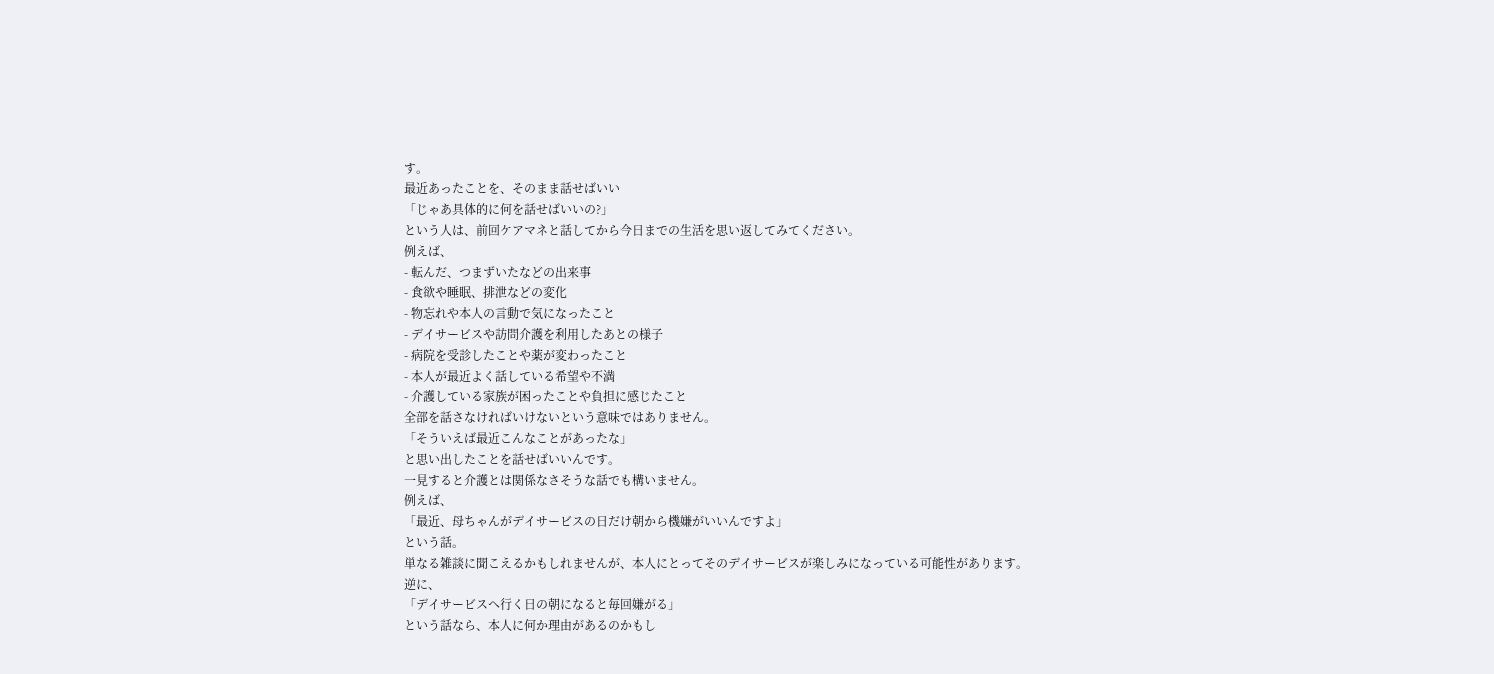す。
最近あったことを、そのまま話せばいい
「じゃあ具体的に何を話せばいいの?」
という人は、前回ケアマネと話してから今日までの生活を思い返してみてください。
例えば、
- 転んだ、つまずいたなどの出来事
- 食欲や睡眠、排泄などの変化
- 物忘れや本人の言動で気になったこと
- デイサービスや訪問介護を利用したあとの様子
- 病院を受診したことや薬が変わったこと
- 本人が最近よく話している希望や不満
- 介護している家族が困ったことや負担に感じたこと
全部を話さなければいけないという意味ではありません。
「そういえば最近こんなことがあったな」
と思い出したことを話せばいいんです。
一見すると介護とは関係なさそうな話でも構いません。
例えば、
「最近、母ちゃんがデイサービスの日だけ朝から機嫌がいいんですよ」
という話。
単なる雑談に聞こえるかもしれませんが、本人にとってそのデイサービスが楽しみになっている可能性があります。
逆に、
「デイサービスへ行く日の朝になると毎回嫌がる」
という話なら、本人に何か理由があるのかもし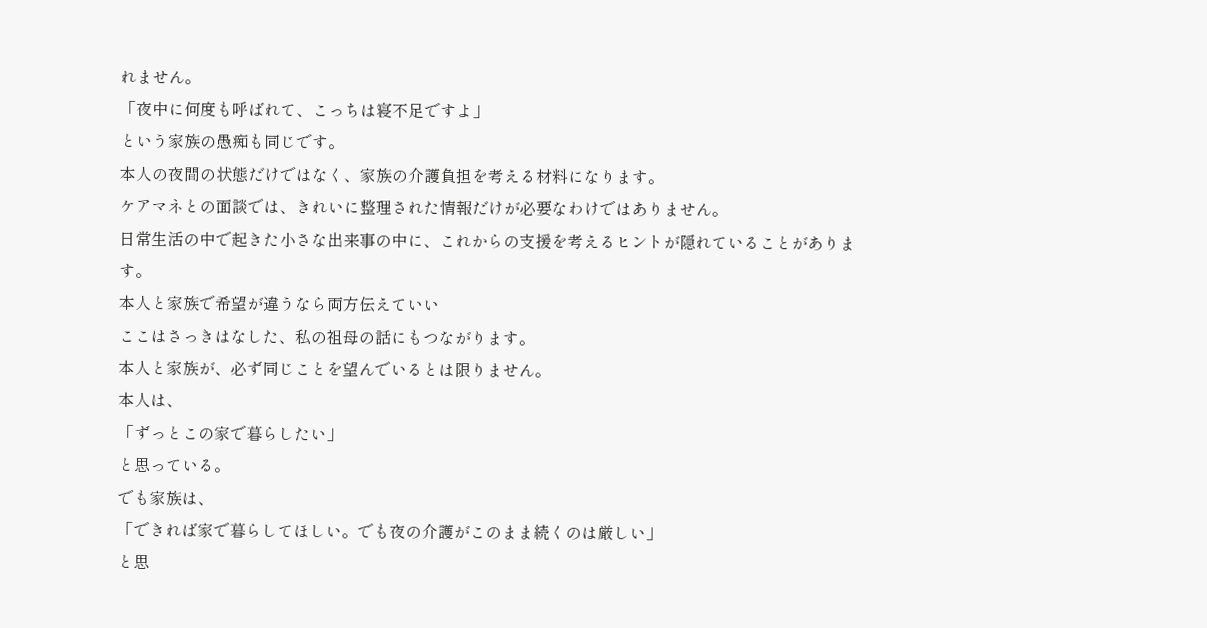れません。
「夜中に何度も呼ばれて、こっちは寝不足ですよ」
という家族の愚痴も同じです。
本人の夜間の状態だけではなく、家族の介護負担を考える材料になります。
ケアマネとの面談では、きれいに整理された情報だけが必要なわけではありません。
日常生活の中で起きた小さな出来事の中に、これからの支援を考えるヒントが隠れていることがあります。
本人と家族で希望が違うなら両方伝えていい
ここはさっきはなした、私の祖母の話にもつながります。
本人と家族が、必ず同じことを望んでいるとは限りません。
本人は、
「ずっとこの家で暮らしたい」
と思っている。
でも家族は、
「できれば家で暮らしてほしい。でも夜の介護がこのまま続くのは厳しい」
と思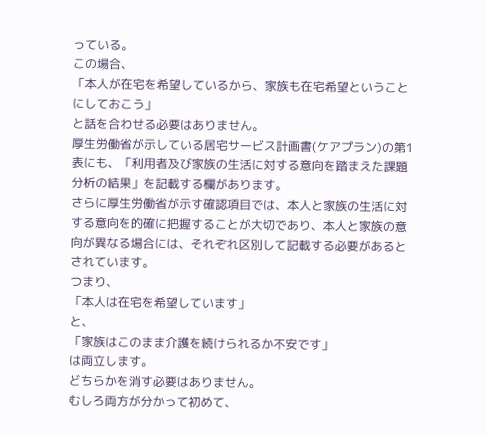っている。
この場合、
「本人が在宅を希望しているから、家族も在宅希望ということにしておこう」
と話を合わせる必要はありません。
厚生労働省が示している居宅サービス計画書(ケアプラン)の第1表にも、「利用者及び家族の生活に対する意向を踏まえた課題分析の結果」を記載する欄があります。
さらに厚生労働省が示す確認項目では、本人と家族の生活に対する意向を的確に把握することが大切であり、本人と家族の意向が異なる場合には、それぞれ区別して記載する必要があるとされています。
つまり、
「本人は在宅を希望しています」
と、
「家族はこのまま介護を続けられるか不安です」
は両立します。
どちらかを消す必要はありません。
むしろ両方が分かって初めて、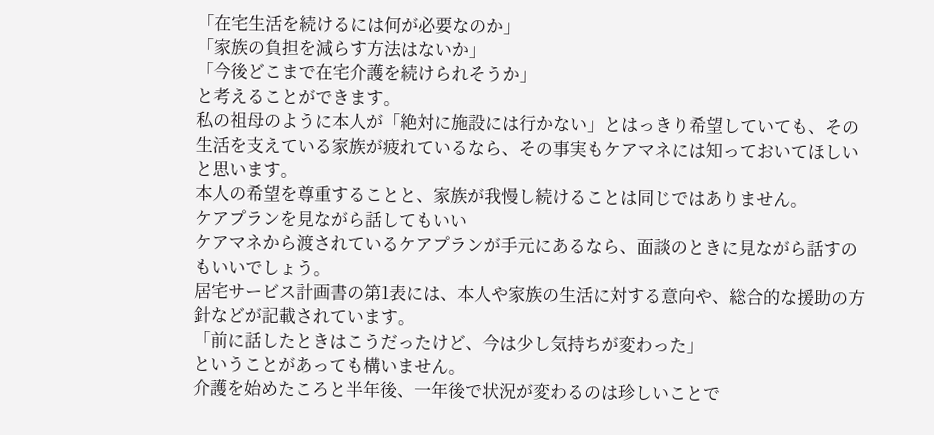「在宅生活を続けるには何が必要なのか」
「家族の負担を減らす方法はないか」
「今後どこまで在宅介護を続けられそうか」
と考えることができます。
私の祖母のように本人が「絶対に施設には行かない」とはっきり希望していても、その生活を支えている家族が疲れているなら、その事実もケアマネには知っておいてほしいと思います。
本人の希望を尊重することと、家族が我慢し続けることは同じではありません。
ケアプランを見ながら話してもいい
ケアマネから渡されているケアプランが手元にあるなら、面談のときに見ながら話すのもいいでしょう。
居宅サービス計画書の第1表には、本人や家族の生活に対する意向や、総合的な援助の方針などが記載されています。
「前に話したときはこうだったけど、今は少し気持ちが変わった」
ということがあっても構いません。
介護を始めたころと半年後、一年後で状況が変わるのは珍しいことで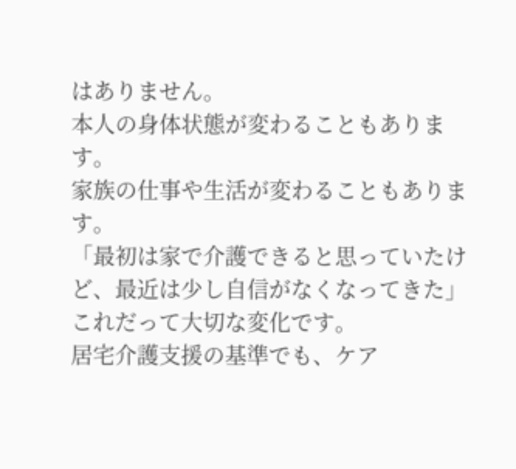はありません。
本人の身体状態が変わることもあります。
家族の仕事や生活が変わることもあります。
「最初は家で介護できると思っていたけど、最近は少し自信がなくなってきた」
これだって大切な変化です。
居宅介護支援の基準でも、ケア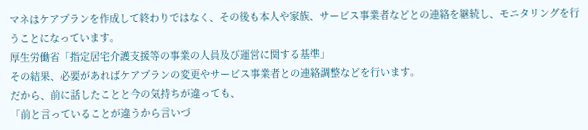マネはケアプランを作成して終わりではなく、その後も本人や家族、サービス事業者などとの連絡を継続し、モニタリングを行うことになっています。
厚生労働省「指定居宅介護支援等の事業の人員及び運営に関する基準」
その結果、必要があればケアプランの変更やサービス事業者との連絡調整などを行います。
だから、前に話したことと今の気持ちが違っても、
「前と言っていることが違うから言いづ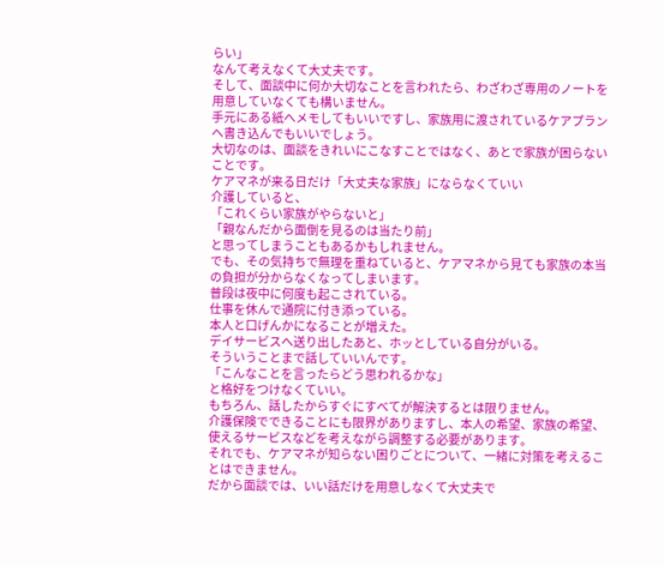らい」
なんて考えなくて大丈夫です。
そして、面談中に何か大切なことを言われたら、わざわざ専用のノートを用意していなくても構いません。
手元にある紙へメモしてもいいですし、家族用に渡されているケアプランへ書き込んでもいいでしょう。
大切なのは、面談をきれいにこなすことではなく、あとで家族が困らないことです。
ケアマネが来る日だけ「大丈夫な家族」にならなくていい
介護していると、
「これくらい家族がやらないと」
「親なんだから面倒を見るのは当たり前」
と思ってしまうこともあるかもしれません。
でも、その気持ちで無理を重ねていると、ケアマネから見ても家族の本当の負担が分からなくなってしまいます。
普段は夜中に何度も起こされている。
仕事を休んで通院に付き添っている。
本人と口げんかになることが増えた。
デイサービスへ送り出したあと、ホッとしている自分がいる。
そういうことまで話していいんです。
「こんなことを言ったらどう思われるかな」
と格好をつけなくていい。
もちろん、話したからすぐにすべてが解決するとは限りません。
介護保険でできることにも限界がありますし、本人の希望、家族の希望、使えるサービスなどを考えながら調整する必要があります。
それでも、ケアマネが知らない困りごとについて、一緒に対策を考えることはできません。
だから面談では、いい話だけを用意しなくて大丈夫で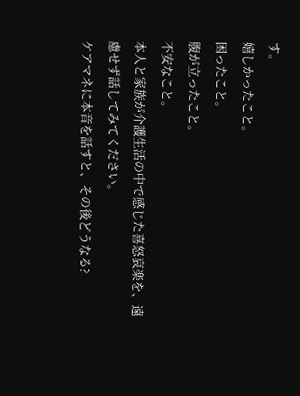す。
嬉しかったこと。
困ったこと。
腹が立ったこと。
不安なこと。
本人と家族が介護生活の中で感じた喜怒哀楽を、遠慮せず話してみてください。
ケアマネに本音を話すと、その後どうなる?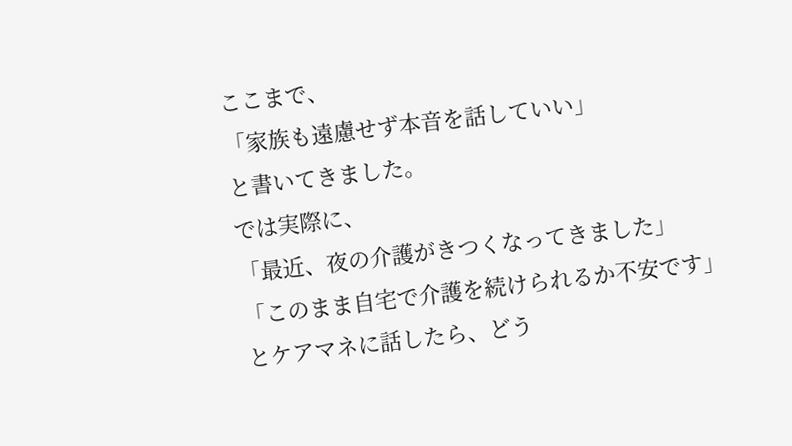ここまで、
「家族も遠慮せず本音を話していい」
と書いてきました。
では実際に、
「最近、夜の介護がきつくなってきました」
「このまま自宅で介護を続けられるか不安です」
とケアマネに話したら、どう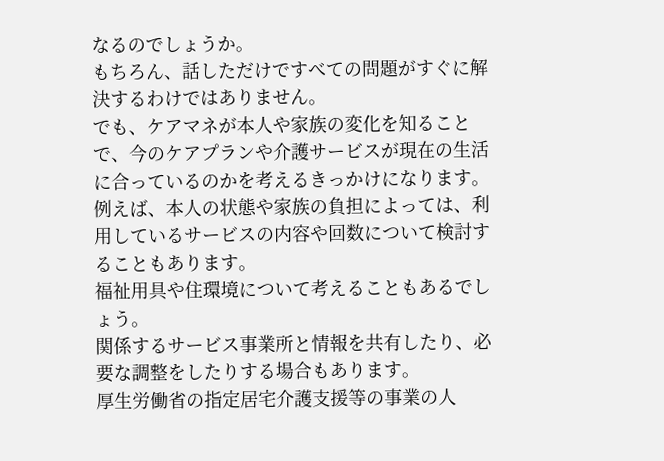なるのでしょうか。
もちろん、話しただけですべての問題がすぐに解決するわけではありません。
でも、ケアマネが本人や家族の変化を知ることで、今のケアプランや介護サービスが現在の生活に合っているのかを考えるきっかけになります。
例えば、本人の状態や家族の負担によっては、利用しているサービスの内容や回数について検討することもあります。
福祉用具や住環境について考えることもあるでしょう。
関係するサービス事業所と情報を共有したり、必要な調整をしたりする場合もあります。
厚生労働省の指定居宅介護支援等の事業の人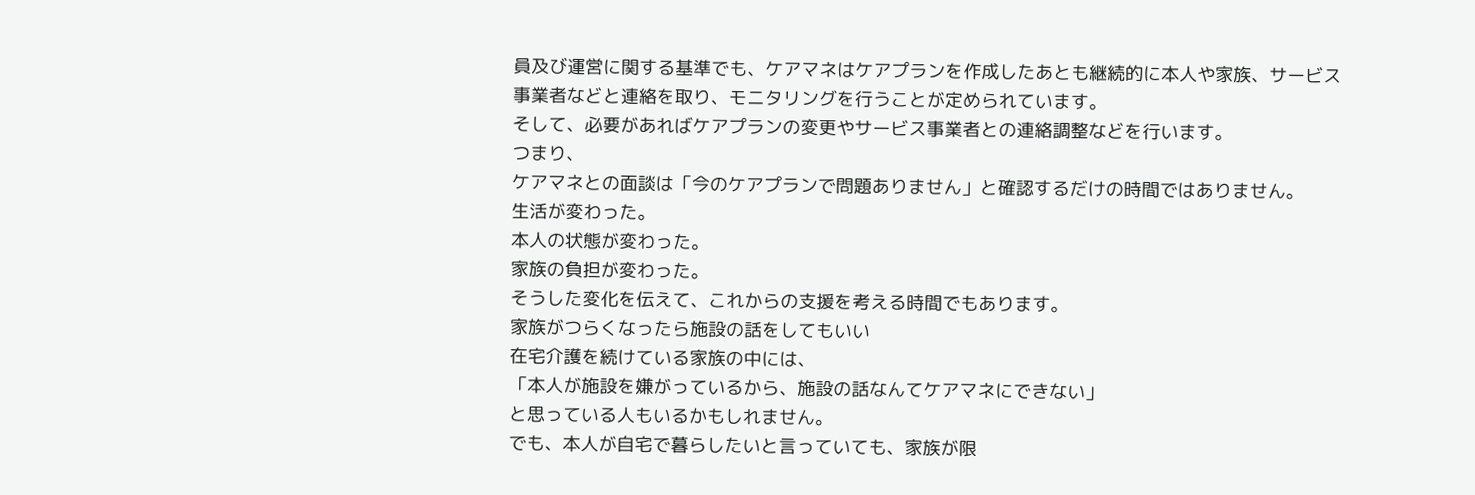員及び運営に関する基準でも、ケアマネはケアプランを作成したあとも継続的に本人や家族、サービス事業者などと連絡を取り、モニタリングを行うことが定められています。
そして、必要があればケアプランの変更やサービス事業者との連絡調整などを行います。
つまり、
ケアマネとの面談は「今のケアプランで問題ありません」と確認するだけの時間ではありません。
生活が変わった。
本人の状態が変わった。
家族の負担が変わった。
そうした変化を伝えて、これからの支援を考える時間でもあります。
家族がつらくなったら施設の話をしてもいい
在宅介護を続けている家族の中には、
「本人が施設を嫌がっているから、施設の話なんてケアマネにできない」
と思っている人もいるかもしれません。
でも、本人が自宅で暮らしたいと言っていても、家族が限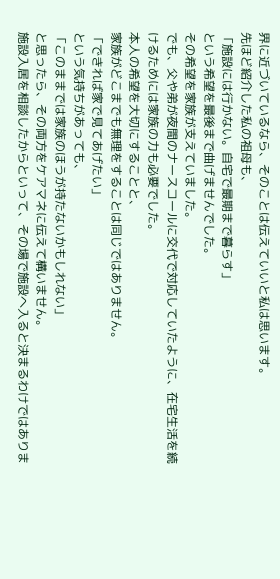界に近づいているなら、そのことは伝えていいと私は思います。
先ほど紹介した私の祖母も、
「施設には行かない。自宅で最期まで暮らす」
という希望を最後まで曲げませんでした。
その希望を家族が支えていました。
でも、父や弟が夜間のナースコールに交代で対応していたように、在宅生活を続けるためには家族の力も必要でした。
本人の希望を大切にすることと、
家族がどこまでも無理をすることは同じではありません。
「できれば家で見てあげたい」
という気持ちがあっても、
「このままでは家族のほうが持たないかもしれない」
と思ったら、その両方をケアマネに伝えて構いません。
施設入居を相談したからといって、その場で施設へ入ると決まるわけではありま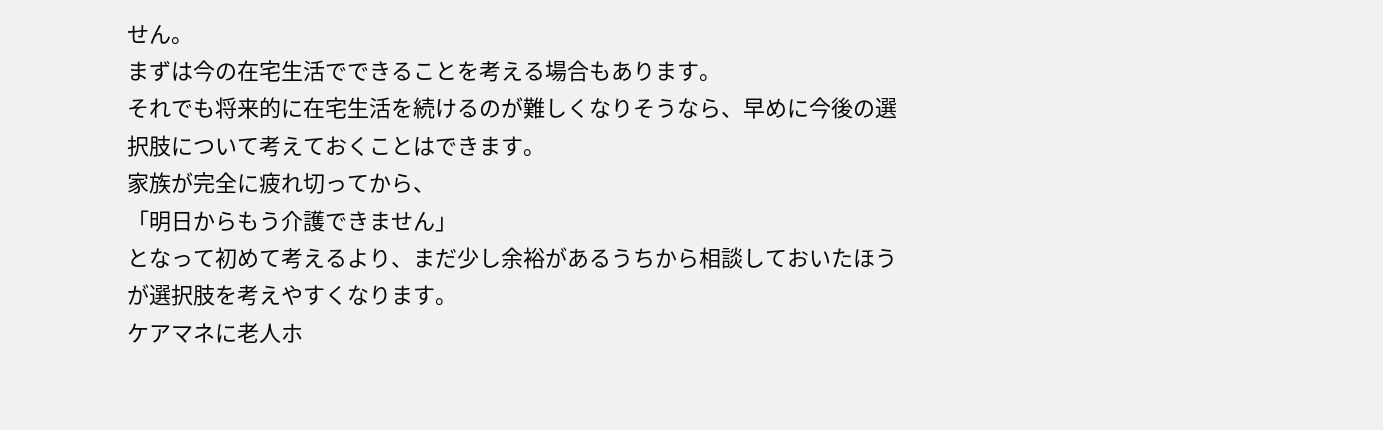せん。
まずは今の在宅生活でできることを考える場合もあります。
それでも将来的に在宅生活を続けるのが難しくなりそうなら、早めに今後の選択肢について考えておくことはできます。
家族が完全に疲れ切ってから、
「明日からもう介護できません」
となって初めて考えるより、まだ少し余裕があるうちから相談しておいたほうが選択肢を考えやすくなります。
ケアマネに老人ホ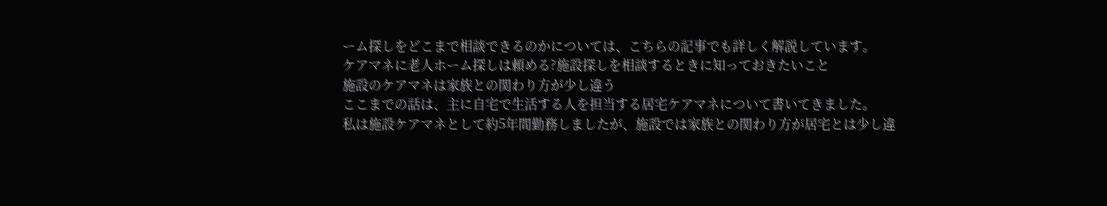ーム探しをどこまで相談できるのかについては、こちらの記事でも詳しく解説しています。
ケアマネに老人ホーム探しは頼める?施設探しを相談するときに知っておきたいこと
施設のケアマネは家族との関わり方が少し違う
ここまでの話は、主に自宅で生活する人を担当する居宅ケアマネについて書いてきました。
私は施設ケアマネとして約5年間勤務しましたが、施設では家族との関わり方が居宅とは少し違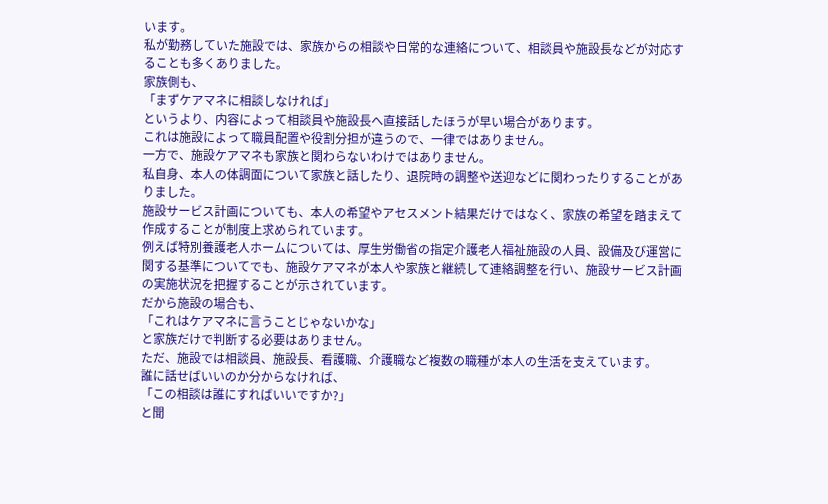います。
私が勤務していた施設では、家族からの相談や日常的な連絡について、相談員や施設長などが対応することも多くありました。
家族側も、
「まずケアマネに相談しなければ」
というより、内容によって相談員や施設長へ直接話したほうが早い場合があります。
これは施設によって職員配置や役割分担が違うので、一律ではありません。
一方で、施設ケアマネも家族と関わらないわけではありません。
私自身、本人の体調面について家族と話したり、退院時の調整や送迎などに関わったりすることがありました。
施設サービス計画についても、本人の希望やアセスメント結果だけではなく、家族の希望を踏まえて作成することが制度上求められています。
例えば特別養護老人ホームについては、厚生労働省の指定介護老人福祉施設の人員、設備及び運営に関する基準についてでも、施設ケアマネが本人や家族と継続して連絡調整を行い、施設サービス計画の実施状況を把握することが示されています。
だから施設の場合も、
「これはケアマネに言うことじゃないかな」
と家族だけで判断する必要はありません。
ただ、施設では相談員、施設長、看護職、介護職など複数の職種が本人の生活を支えています。
誰に話せばいいのか分からなければ、
「この相談は誰にすればいいですか?」
と聞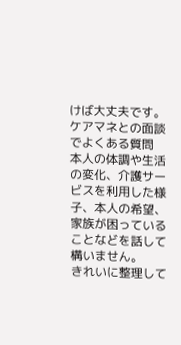けば大丈夫です。
ケアマネとの面談でよくある質問
本人の体調や生活の変化、介護サービスを利用した様子、本人の希望、家族が困っていることなどを話して構いません。
きれいに整理して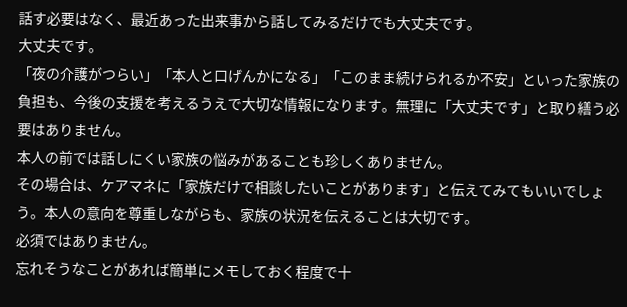話す必要はなく、最近あった出来事から話してみるだけでも大丈夫です。
大丈夫です。
「夜の介護がつらい」「本人と口げんかになる」「このまま続けられるか不安」といった家族の負担も、今後の支援を考えるうえで大切な情報になります。無理に「大丈夫です」と取り繕う必要はありません。
本人の前では話しにくい家族の悩みがあることも珍しくありません。
その場合は、ケアマネに「家族だけで相談したいことがあります」と伝えてみてもいいでしょう。本人の意向を尊重しながらも、家族の状況を伝えることは大切です。
必須ではありません。
忘れそうなことがあれば簡単にメモしておく程度で十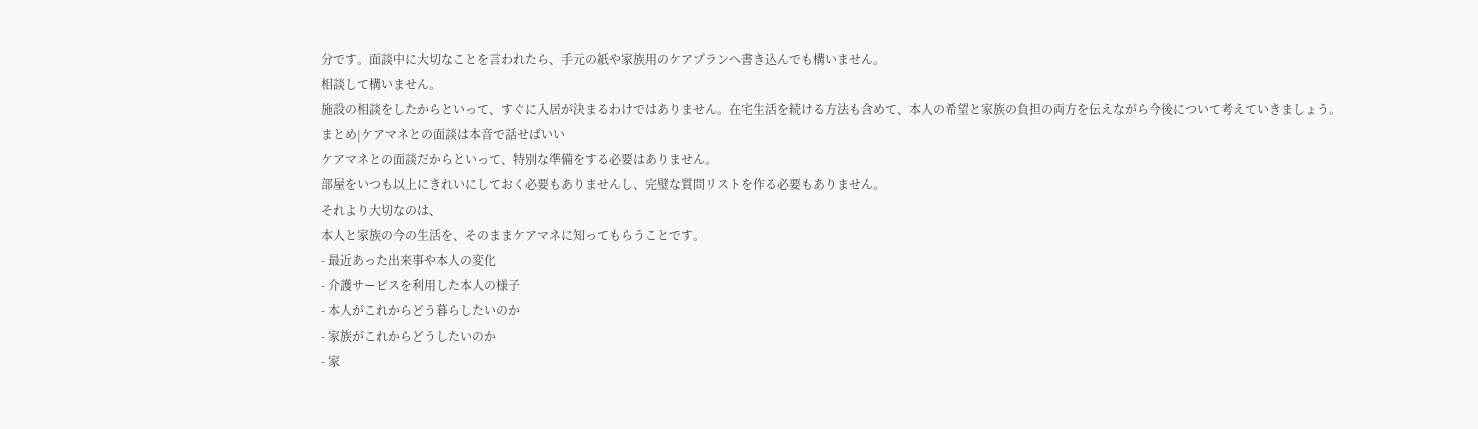分です。面談中に大切なことを言われたら、手元の紙や家族用のケアプランへ書き込んでも構いません。
相談して構いません。
施設の相談をしたからといって、すぐに入居が決まるわけではありません。在宅生活を続ける方法も含めて、本人の希望と家族の負担の両方を伝えながら今後について考えていきましょう。
まとめ|ケアマネとの面談は本音で話せばいい
ケアマネとの面談だからといって、特別な準備をする必要はありません。
部屋をいつも以上にきれいにしておく必要もありませんし、完璧な質問リストを作る必要もありません。
それより大切なのは、
本人と家族の今の生活を、そのままケアマネに知ってもらうことです。
- 最近あった出来事や本人の変化
- 介護サービスを利用した本人の様子
- 本人がこれからどう暮らしたいのか
- 家族がこれからどうしたいのか
- 家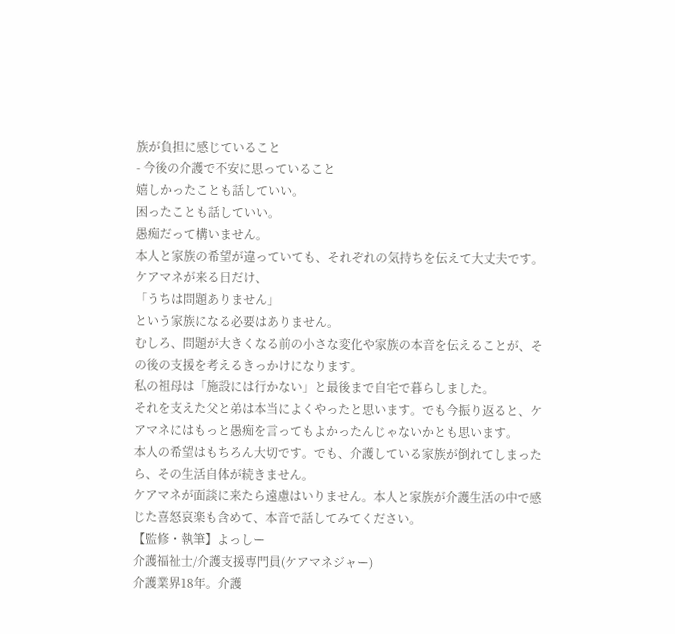族が負担に感じていること
- 今後の介護で不安に思っていること
嬉しかったことも話していい。
困ったことも話していい。
愚痴だって構いません。
本人と家族の希望が違っていても、それぞれの気持ちを伝えて大丈夫です。
ケアマネが来る日だけ、
「うちは問題ありません」
という家族になる必要はありません。
むしろ、問題が大きくなる前の小さな変化や家族の本音を伝えることが、その後の支援を考えるきっかけになります。
私の祖母は「施設には行かない」と最後まで自宅で暮らしました。
それを支えた父と弟は本当によくやったと思います。でも今振り返ると、ケアマネにはもっと愚痴を言ってもよかったんじゃないかとも思います。
本人の希望はもちろん大切です。でも、介護している家族が倒れてしまったら、その生活自体が続きません。
ケアマネが面談に来たら遠慮はいりません。本人と家族が介護生活の中で感じた喜怒哀楽も含めて、本音で話してみてください。
【監修・執筆】よっしー
介護福祉士/介護支援専門員(ケアマネジャー)
介護業界18年。介護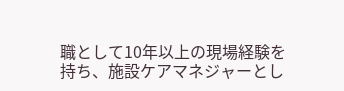職として10年以上の現場経験を持ち、施設ケアマネジャーとし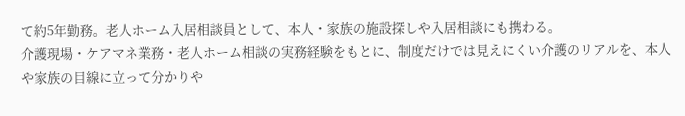て約5年勤務。老人ホーム入居相談員として、本人・家族の施設探しや入居相談にも携わる。
介護現場・ケアマネ業務・老人ホーム相談の実務経験をもとに、制度だけでは見えにくい介護のリアルを、本人や家族の目線に立って分かりや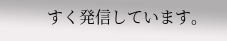すく発信しています。